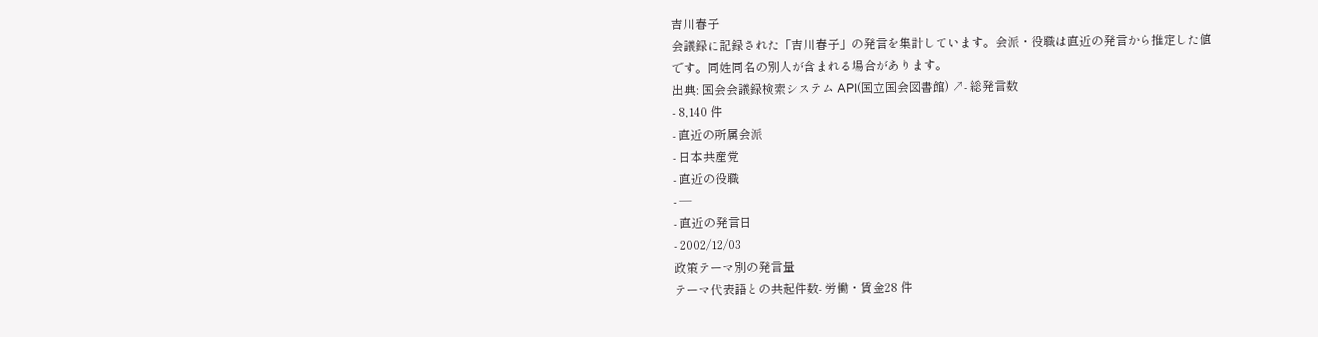吉川春子
会議録に記録された「吉川春子」の発言を集計しています。会派・役職は直近の発言から推定した値です。同姓同名の別人が含まれる場合があります。
出典: 国会会議録検索システム API(国立国会図書館) ↗- 総発言数
- 8,140 件
- 直近の所属会派
- 日本共産党
- 直近の役職
- —
- 直近の発言日
- 2002/12/03
政策テーマ別の発言量
テーマ代表語との共起件数- 労働・賃金28 件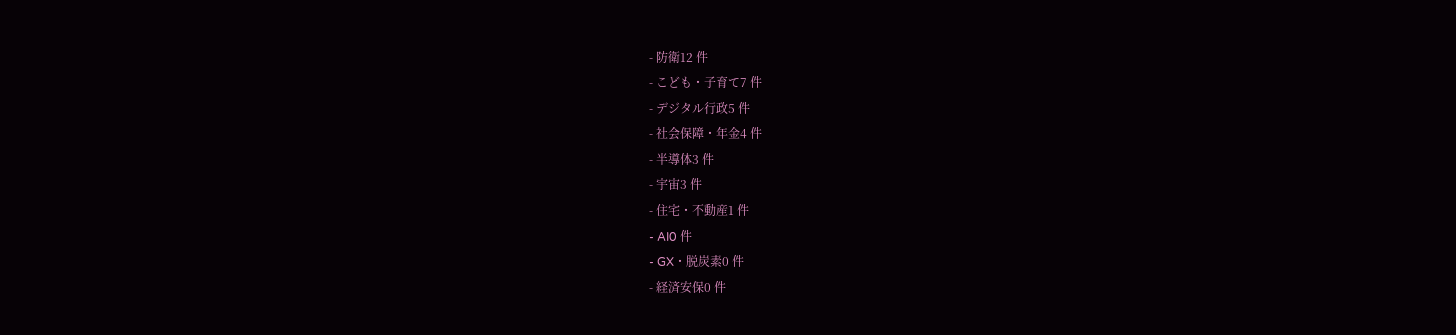- 防衛12 件
- こども・子育て7 件
- デジタル行政5 件
- 社会保障・年金4 件
- 半導体3 件
- 宇宙3 件
- 住宅・不動産1 件
- AI0 件
- GX・脱炭素0 件
- 経済安保0 件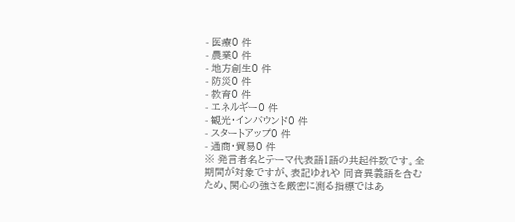- 医療0 件
- 農業0 件
- 地方創生0 件
- 防災0 件
- 教育0 件
- エネルギー0 件
- 観光・インバウンド0 件
- スタートアップ0 件
- 通商・貿易0 件
※ 発言者名とテーマ代表語1語の共起件数です。全期間が対象ですが、表記ゆれや 同音異義語を含むため、関心の強さを厳密に測る指標ではあ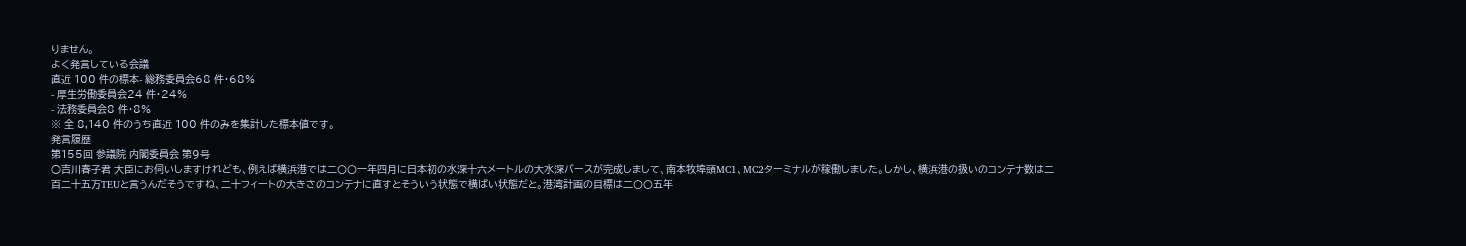りません。
よく発言している会議
直近 100 件の標本- 総務委員会68 件・68%
- 厚生労働委員会24 件・24%
- 法務委員会8 件・8%
※ 全 8,140 件のうち直近 100 件のみを集計した標本値です。
発言履歴
第155回 参議院 内閣委員会 第9号
○吉川春子君 大臣にお伺いしますけれども、例えば横浜港では二〇〇一年四月に日本初の水深十六メートルの大水深バースが完成しまして、南本牧埠頭MC1、MC2ターミナルが稼働しました。しかし、横浜港の扱いのコンテナ数は二百二十五万TEUと言うんだそうですね、二十フィートの大きさのコンテナに直すとそういう状態で横ばい状態だと。港湾計画の目標は二〇〇五年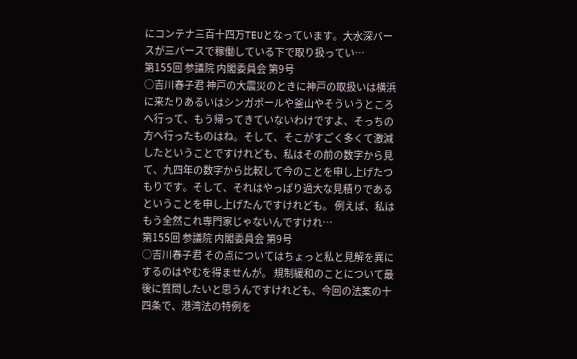にコンテナ三百十四万TEUとなっています。大水深バースが三バースで稼働している下で取り扱ってい…
第155回 参議院 内閣委員会 第9号
○吉川春子君 神戸の大震災のときに神戸の取扱いは横浜に来たりあるいはシンガポールや釜山やそういうところへ行って、もう帰ってきていないわけですよ、そっちの方へ行ったものはね。そして、そこがすごく多くて激減したということですけれども、私はその前の数字から見て、九四年の数字から比較して今のことを申し上げたつもりです。そして、それはやっぱり過大な見積りであるということを申し上げたんですけれども。 例えば、私はもう全然これ専門家じゃないんですけれ…
第155回 参議院 内閣委員会 第9号
○吉川春子君 その点についてはちょっと私と見解を異にするのはやむを得ませんが。 規制緩和のことについて最後に質問したいと思うんですけれども、今回の法案の十四条で、港湾法の特例を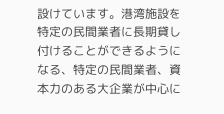設けています。港湾施設を特定の民間業者に長期貸し付けることができるようになる、特定の民間業者、資本力のある大企業が中心に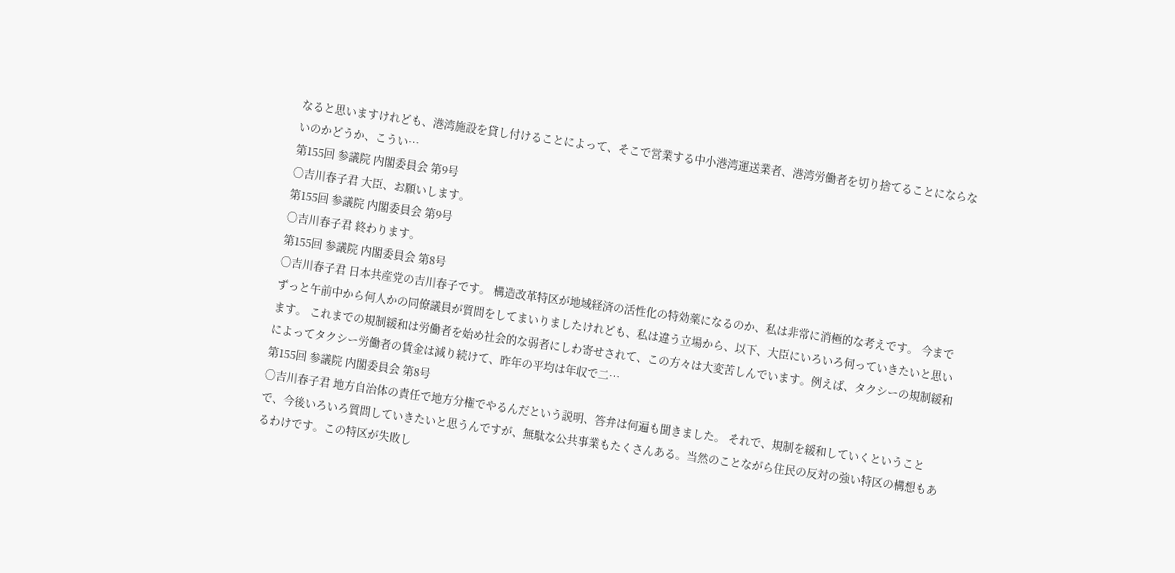なると思いますけれども、港湾施設を貸し付けることによって、そこで営業する中小港湾運送業者、港湾労働者を切り捨てることにならないのかどうか、こうい…
第155回 参議院 内閣委員会 第9号
○吉川春子君 大臣、お願いします。
第155回 参議院 内閣委員会 第9号
○吉川春子君 終わります。
第155回 参議院 内閣委員会 第8号
○吉川春子君 日本共産党の吉川春子です。 構造改革特区が地域経済の活性化の特効薬になるのか、私は非常に消極的な考えです。 今までずっと午前中から何人かの同僚議員が質問をしてまいりましたけれども、私は違う立場から、以下、大臣にいろいろ伺っていきたいと思います。 これまでの規制緩和は労働者を始め社会的な弱者にしわ寄せされて、この方々は大変苦しんでいます。例えば、タクシーの規制緩和によってタクシー労働者の賃金は減り続けて、昨年の平均は年収で二…
第155回 参議院 内閣委員会 第8号
○吉川春子君 地方自治体の責任で地方分権でやるんだという説明、答弁は何遍も聞きました。 それで、規制を緩和していくということで、今後いろいろ質問していきたいと思うんですが、無駄な公共事業もたくさんある。当然のことながら住民の反対の強い特区の構想もあるわけです。この特区が失敗し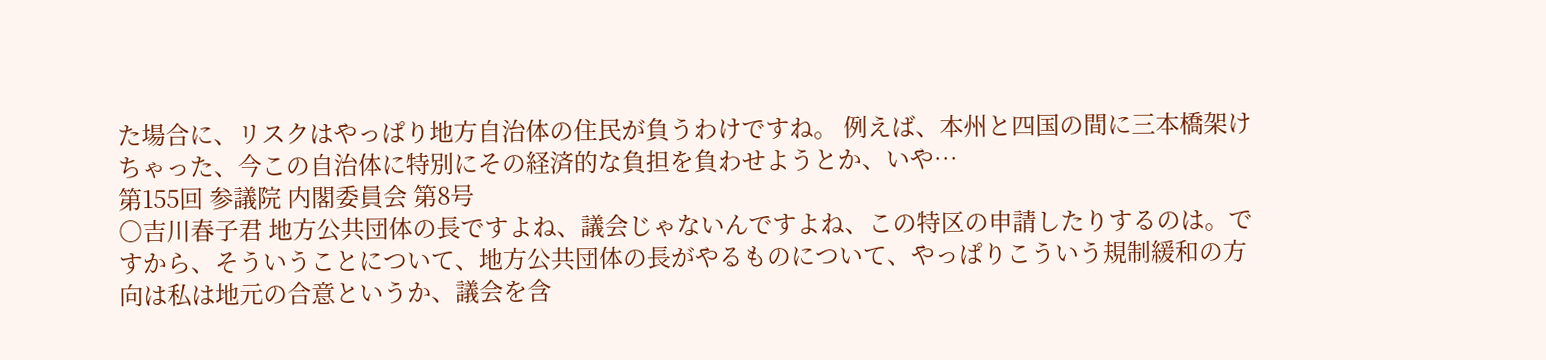た場合に、リスクはやっぱり地方自治体の住民が負うわけですね。 例えば、本州と四国の間に三本橋架けちゃった、今この自治体に特別にその経済的な負担を負わせようとか、いや…
第155回 参議院 内閣委員会 第8号
○吉川春子君 地方公共団体の長ですよね、議会じゃないんですよね、この特区の申請したりするのは。ですから、そういうことについて、地方公共団体の長がやるものについて、やっぱりこういう規制緩和の方向は私は地元の合意というか、議会を含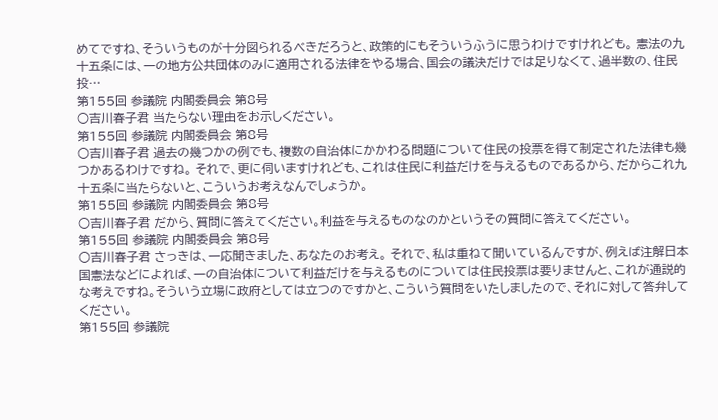めてですね、そういうものが十分図られるべきだろうと、政策的にもそういうふうに思うわけですけれども。 憲法の九十五条には、一の地方公共団体のみに適用される法律をやる場合、国会の議決だけでは足りなくて、過半数の、住民投…
第155回 参議院 内閣委員会 第8号
○吉川春子君 当たらない理由をお示しください。
第155回 参議院 内閣委員会 第8号
○吉川春子君 過去の幾つかの例でも、複数の自治体にかかわる問題について住民の投票を得て制定された法律も幾つかあるわけですね。 それで、更に伺いますけれども、これは住民に利益だけを与えるものであるから、だからこれ九十五条に当たらないと、こういうお考えなんでしょうか。
第155回 参議院 内閣委員会 第8号
○吉川春子君 だから、質問に答えてください。利益を与えるものなのかというその質問に答えてください。
第155回 参議院 内閣委員会 第8号
○吉川春子君 さっきは、一応聞きました、あなたのお考え。 それで、私は重ねて聞いているんですが、例えば注解日本国憲法などによれば、一の自治体について利益だけを与えるものについては住民投票は要りませんと、これが通説的な考えですね。そういう立場に政府としては立つのですかと、こういう質問をいたしましたので、それに対して答弁してください。
第155回 参議院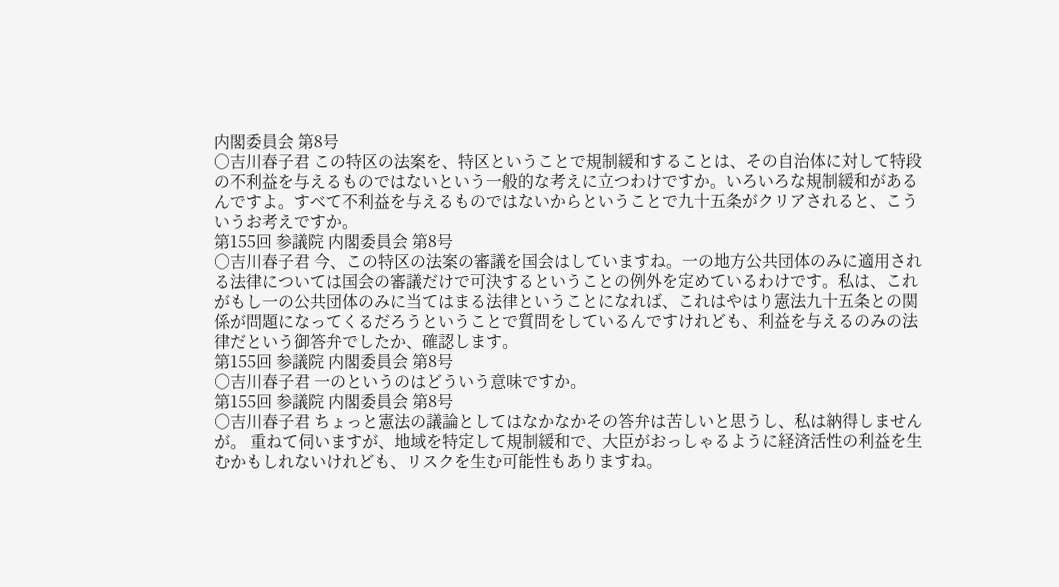内閣委員会 第8号
○吉川春子君 この特区の法案を、特区ということで規制緩和することは、その自治体に対して特段の不利益を与えるものではないという一般的な考えに立つわけですか。いろいろな規制緩和があるんですよ。すべて不利益を与えるものではないからということで九十五条がクリアされると、こういうお考えですか。
第155回 参議院 内閣委員会 第8号
○吉川春子君 今、この特区の法案の審議を国会はしていますね。一の地方公共団体のみに適用される法律については国会の審議だけで可決するということの例外を定めているわけです。私は、これがもし一の公共団体のみに当てはまる法律ということになれば、これはやはり憲法九十五条との関係が問題になってくるだろうということで質問をしているんですけれども、利益を与えるのみの法律だという御答弁でしたか、確認します。
第155回 参議院 内閣委員会 第8号
○吉川春子君 一のというのはどういう意味ですか。
第155回 参議院 内閣委員会 第8号
○吉川春子君 ちょっと憲法の議論としてはなかなかその答弁は苦しいと思うし、私は納得しませんが。 重ねて伺いますが、地域を特定して規制緩和で、大臣がおっしゃるように経済活性の利益を生むかもしれないけれども、リスクを生む可能性もありますね。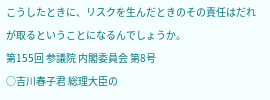こうしたときに、リスクを生んだときのその責任はだれが取るということになるんでしょうか。
第155回 参議院 内閣委員会 第8号
○吉川春子君 総理大臣の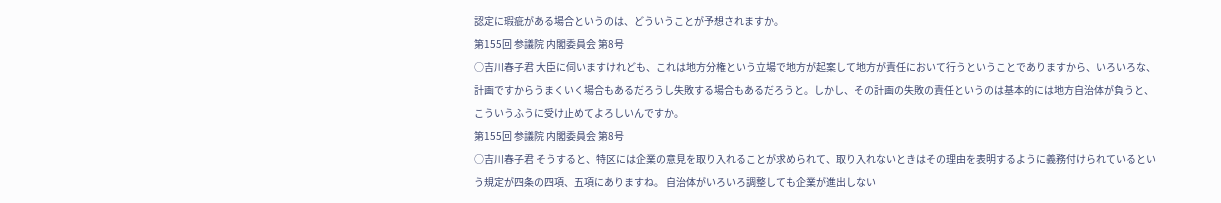認定に瑕疵がある場合というのは、どういうことが予想されますか。
第155回 参議院 内閣委員会 第8号
○吉川春子君 大臣に伺いますけれども、これは地方分権という立場で地方が起案して地方が責任において行うということでありますから、いろいろな、計画ですからうまくいく場合もあるだろうし失敗する場合もあるだろうと。しかし、その計画の失敗の責任というのは基本的には地方自治体が負うと、こういうふうに受け止めてよろしいんですか。
第155回 参議院 内閣委員会 第8号
○吉川春子君 そうすると、特区には企業の意見を取り入れることが求められて、取り入れないときはその理由を表明するように義務付けられているという規定が四条の四項、五項にありますね。 自治体がいろいろ調整しても企業が進出しない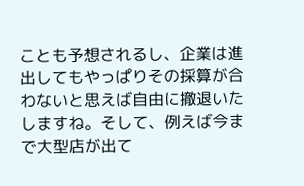ことも予想されるし、企業は進出してもやっぱりその採算が合わないと思えば自由に撤退いたしますね。そして、例えば今まで大型店が出て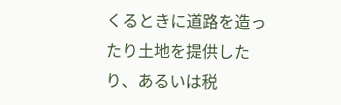くるときに道路を造ったり土地を提供したり、あるいは税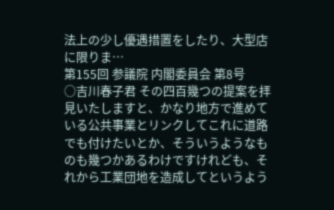法上の少し優遇措置をしたり、大型店に限りま…
第155回 参議院 内閣委員会 第8号
○吉川春子君 その四百幾つの提案を拝見いたしますと、かなり地方で進めている公共事業とリンクしてこれに道路でも付けたいとか、そういうようなものも幾つかあるわけですけれども、それから工業団地を造成してというよう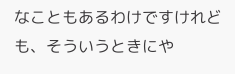なこともあるわけですけれども、そういうときにや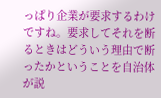っぱり企業が要求するわけですね。要求してそれを断るときはどういう理由で断ったかということを自治体が説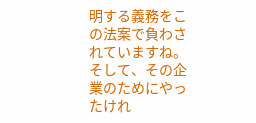明する義務をこの法案で負わされていますね。そして、その企業のためにやったけれ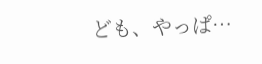ども、やっぱ…